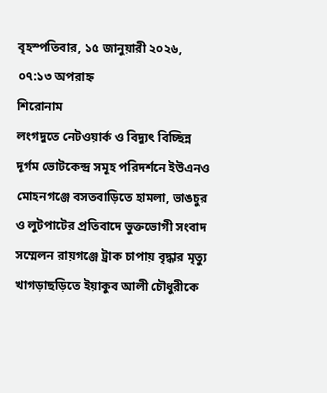বৃহস্পতিবার, ১৫ জানুয়ারী ২০২৬, ০৭:১৩ অপরাহ্ন
শিরোনাম
লংগদুতে নেটওয়ার্ক ও বিদ্যুৎ বিচ্ছিন্ন দূর্গম ভোটকেন্দ্র সমূহ পরিদর্শনে ইউএনও  মোহনগঞ্জে বসতবাড়িতে হামলা, ভাঙচুর ও লুটপাটের প্রতিবাদে ভুক্তভোগী সংবাদ সম্মেলন রায়গঞ্জে ট্রাক চাপায় বৃদ্ধার মৃত্যু  খাগড়াছড়িতে ইয়াকুব আলী চৌধুরীকে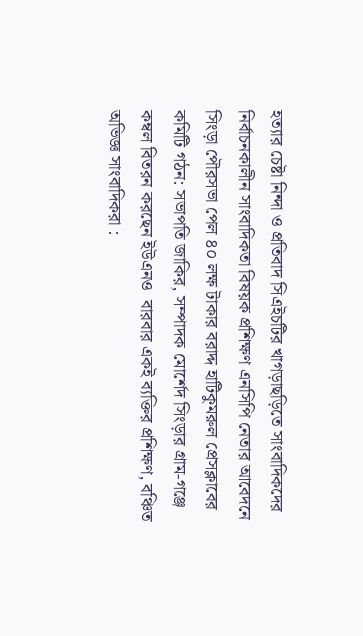হত্যার চেষ্টা নিন্দা ও প্রতিবাদ সিএইচটির খাগড়াছড়িতে সাংবাদিকদের নির্বাচনকালীন সাংবাদিকতা বিষয়ক প্রশিক্ষণ এনসিপি নেতার আবেদনে সিংড়া পৌরসভা পেল ৪০ লক্ষ টাকার বরাদ্দ হাটিকুমরুল প্রেসক্লাবের কমিটি গঠন: সভাপতি জাকির, সম্পাদক মোর্শেদ সিংড়ার গ্রাম-গঞ্জে কম্বল বিতরন করছেন ইউএনও  বারবার একই ব্যক্তির প্রশিক্ষণ, বঞ্চিত অভিজ্ঞ সাংবাদিকরা :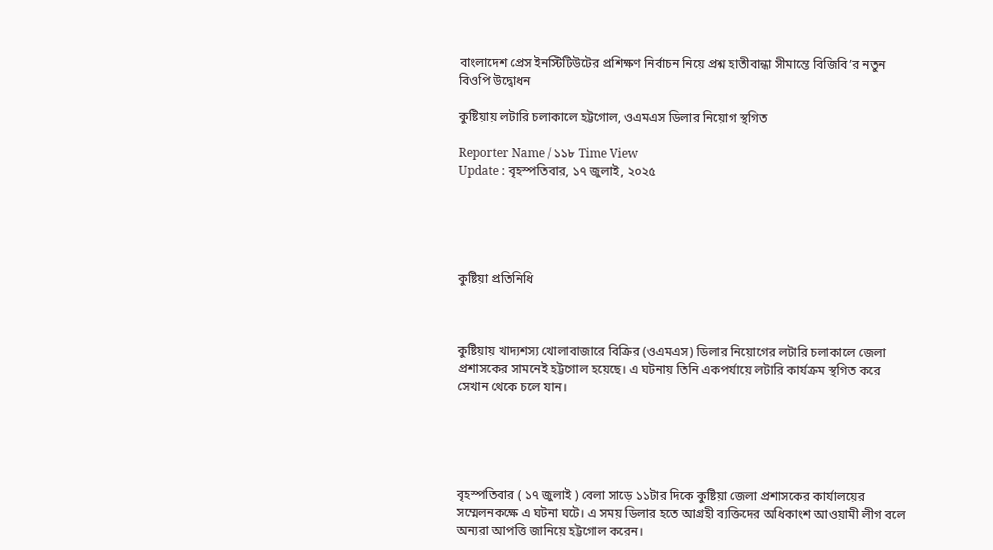বাংলাদেশ প্রেস ইনস্টিটিউটের প্রশিক্ষণ নির্বাচন নিয়ে প্রশ্ন হাতীবান্ধা সীমান্তে বিজিবি’র নতুন বিওপি উদ্বোধন

কুষ্টিয়ায় লটারি চলাকালে হট্টগোল, ওএমএস ডিলার নিয়োগ স্থগিত

Reporter Name / ১১৮ Time View
Update : বৃহস্পতিবার, ১৭ জুলাই, ২০২৫





কুষ্টিয়া প্রতিনিধি



কুষ্টিয়ায় খাদ্যশস্য খোলাবাজারে বিক্রির (ওএমএস) ডিলার নিয়োগের লটারি চলাকালে জেলা প্রশাসকের সামনেই হট্টগোল হয়েছে। এ ঘটনায় তিনি একপর্যায়ে লটারি কার্যক্রম স্থগিত করে সেখান থেকে চলে যান।





বৃহস্পতিবার ( ১৭ জুলাই ) বেলা সাড়ে ১১টার দিকে কুষ্টিয়া জেলা প্রশাসকের কার্যালয়ের সম্মেলনকক্ষে এ ঘটনা ঘটে। এ সময় ডিলার হতে আগ্রহী ব্যক্তিদের অধিকাংশ আওয়ামী লীগ বলে অন্যরা আপত্তি জানিয়ে হট্টগোল করেন।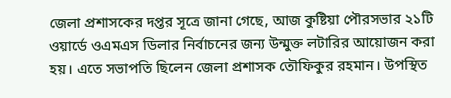জেলা প্রশাসকের দপ্তর সূত্রে জানা গেছে, আজ কুষ্টিয়া পৌরসভার ২১টি ওয়ার্ডে ওএমএস ডিলার নির্বাচনের জন্য উন্মুক্ত লটারির আয়োজন করা হয়। এতে সভাপতি ছিলেন জেলা প্রশাসক তৌফিকুর রহমান। উপস্থিত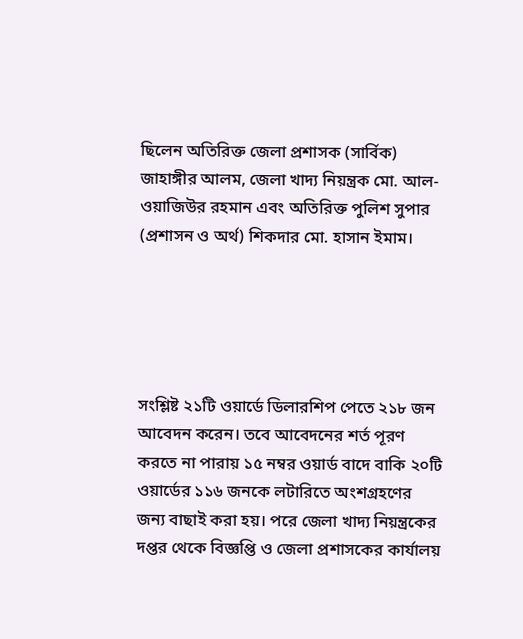ছিলেন অতিরিক্ত জেলা প্রশাসক (সার্বিক) জাহাঙ্গীর আলম, জেলা খাদ্য নিয়ন্ত্রক মো. আল-ওয়াজিউর রহমান এবং অতিরিক্ত পুলিশ সুপার (প্রশাসন ও অর্থ) শিকদার মো. হাসান ইমাম।





সংশ্লিষ্ট ২১টি ওয়ার্ডে ডিলারশিপ পেতে ২১৮ জন আবেদন করেন। তবে আবেদনের শর্ত পূরণ করতে না পারায় ১৫ নম্বর ওয়ার্ড বাদে বাকি ২০টি ওয়ার্ডের ১১৬ জনকে লটারিতে অংশগ্রহণের জন্য বাছাই করা হয়। পরে জেলা খাদ‌্য নিয়ন্ত্রকের দপ্তর থে‌কে বিজ্ঞপ্তি ও জেলা প্রশাসকের কার্যালয়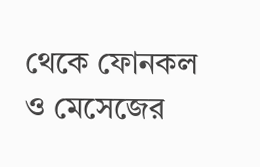থেকে ফোনকল ও মেসেজের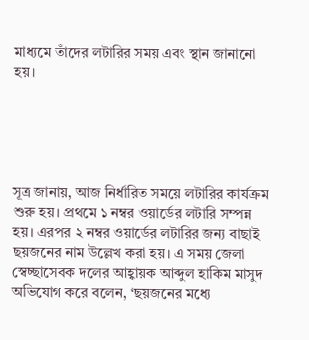মাধ্যমে তাঁদের লটারির সময় এবং স্থান জানানো হয়।





সূত্র জানায়, আজ নির্ধারিত সময়ে লটারির কার্যক্রম শুরু হয়। প্রথমে ১ নম্বর ওয়ার্ডের লটারি সম্পন্ন হয়। এরপর ২ নম্বর ওয়ার্ডের লটারির জন্য বাছাই ছয়জনের নাম উল্লেখ করা হয়। এ সময় জেলা স্বেচ্ছাসেবক দলের আহ্বায়ক আব্দুল হাকিম মাসুদ অভিযোগ করে বলেন, ‘ছয়জনের মধ্যে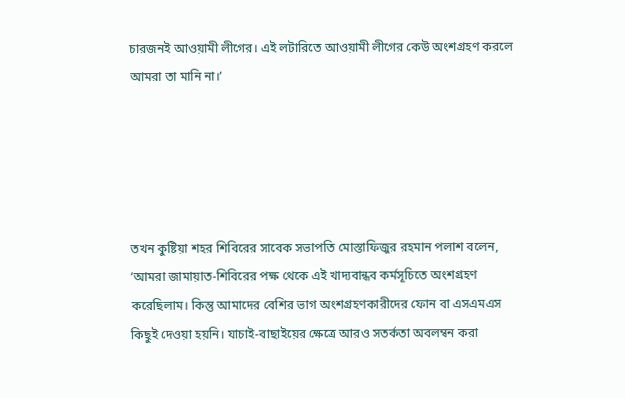চারজনই আওয়ামী লীগের। এই লটারিতে আওয়ামী লীগের কেউ অংশগ্রহণ করলে আমরা তা মানি না।’





তখন কুষ্টিয়া শহর শিবিরের সাবেক সভাপতি মোস্তাফিজুর রহমান পলাশ বলেন, ‘আমরা জামায়াত-শিবিরের পক্ষ থেকে এই খাদ্যবান্ধব কর্মসূচিতে অংশগ্রহণ করেছিলাম। কিন্তু আমাদের বেশির ভাগ অংশগ্রহণকারীদের ফোন বা এসএমএস কিছুই দেওয়া হয়নি। যাচাই-বাছাইয়ের ক্ষেত্রে আরও সতর্কতা অবলম্বন করা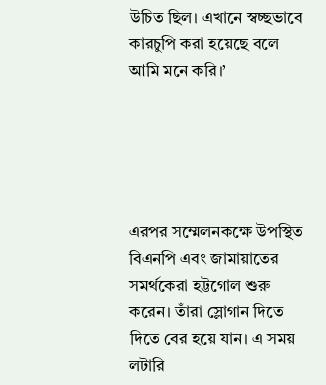উচিত ছিল। এখানে স্বচ্ছভাবে কারচুপি করা হয়েছে বলে আমি মনে করি।’





এরপর সম্মেলনকক্ষে উপস্থিত বিএনপি এবং জামায়াতের সমর্থকেরা হট্টগোল শুরু করেন। তাঁরা স্লোগান দিতে দিতে বের হয়ে যান। এ সময় লটারি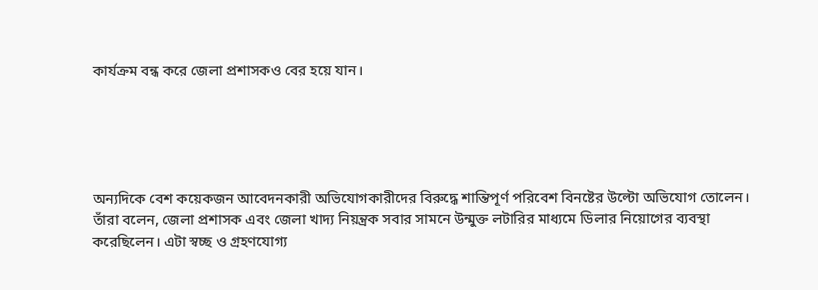কার্যক্রম বন্ধ করে জেলা প্রশাসকও বের হয়ে যান।





অন্যদিকে বেশ কয়েকজন আবেদনকারী অভিযোগকারীদের বিরুদ্ধে শান্তিপূর্ণ পরিবেশ বিনষ্টের উল্টো অভিযোগ তোলেন। তাঁরা বলেন, জেলা প্রশাসক এবং জেলা খাদ্য নিয়ন্ত্রক সবার সামনে উন্মুক্ত লটারির মাধ্যমে ডিলার নিয়োগের ব্যবস্থা করেছিলেন। এটা স্বচ্ছ ও গ্রহণযোগ্য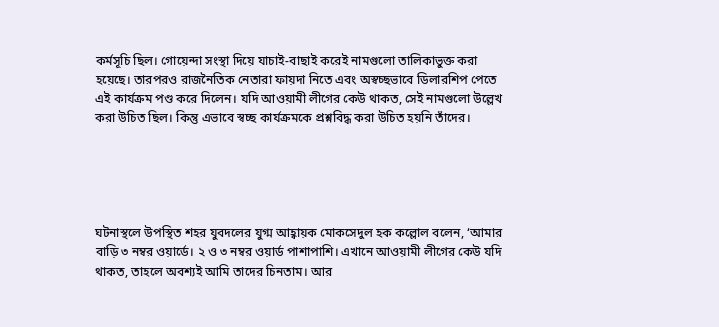কর্মসূচি ছিল। গোয়েন্দা সংস্থা দিয়ে যাচাই-বাছাই করেই নামগুলো তালিকাভুক্ত করা হয়েছে। তারপরও রাজনৈতিক নেতারা ফায়দা নিতে এবং অস্বচ্ছভাবে ডিলারশিপ পেতে এই কার্যক্রম পণ্ড করে দিলেন। যদি আওয়ামী লীগের কেউ থাকত, সেই নামগুলো উল্লেখ করা উচিত ছিল। কিন্তু এভাবে স্বচ্ছ কার্যক্রমকে প্রশ্নবিদ্ধ করা উচিত হয়নি তাঁদের।





ঘটনাস্থলে উপস্থিত শহর যুবদলের যুগ্ম আহ্বায়ক মোকসেদুল হক কল্লোল বলেন, ‘আমার বাড়ি ৩ নম্বর ওয়ার্ডে। ২ ও ৩ নম্বর ওয়ার্ড পাশাপাশি। এখানে আওয়ামী লীগের কেউ যদি থাকত, তাহলে অবশ্যই আমি তাদের চিনতাম। আর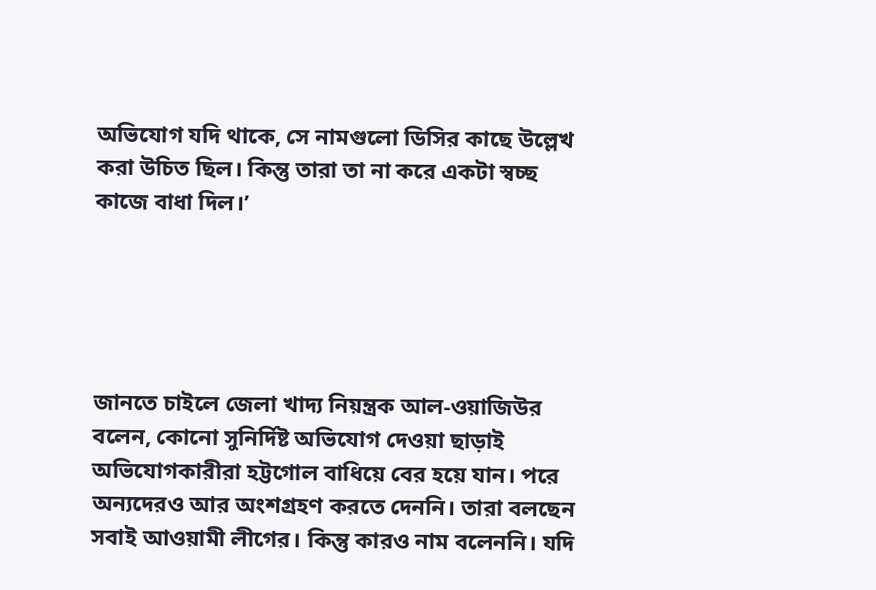অভিযোগ যদি থাকে, সে নামগুলো ডিসির কাছে উল্লেখ করা উচিত ছিল। কিন্তু তারা তা না করে একটা স্বচ্ছ কাজে বাধা দিল।’





জানতে চাইলে জেলা খাদ্য নিয়ন্ত্রক আল-ওয়াজিউর বলেন, কোনো সুনির্দিষ্ট অভিযোগ দেওয়া ছাড়াই অভিযোগকারীরা হট্টগোল বাধিয়ে বের হয়ে যান। পরে অন্যদেরও আর অংশগ্রহণ করতে দেননি। তারা বলছেন সবাই আওয়ামী লীগের। কিন্তু কারও নাম বলেননি। যদি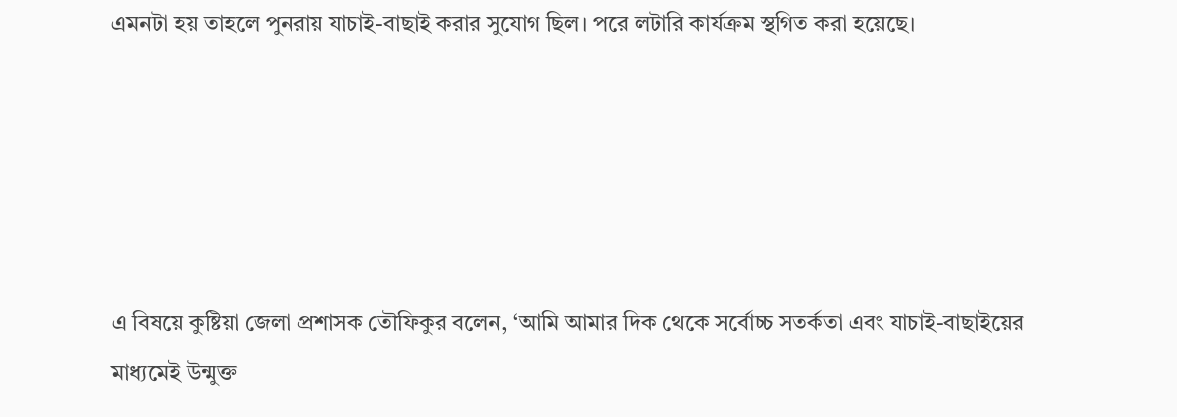এমনটা হয় তাহলে পুনরায় যাচাই-বাছাই করার সুযোগ ছিল। পরে লটারি কার্যক্রম স্থগিত করা হয়েছে।





এ বিষয়ে কুষ্টিয়া জেলা প্রশাসক তৌফিকুর বলেন, ‘আমি আমার দিক থেকে সর্বোচ্চ সতর্কতা এবং যাচাই-বাছাইয়ের মাধ্যমেই উন্মুক্ত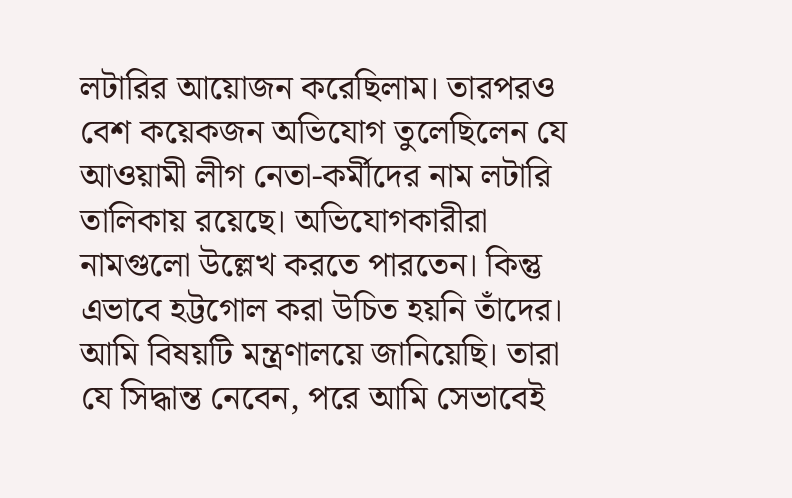লটারির আয়োজন করেছিলাম। তারপরও বেশ কয়েকজন অভিযোগ তুলেছিলেন যে আওয়ামী লীগ নেতা-কর্মীদের নাম লটারি তালিকায় রয়েছে। অভিযোগকারীরা নামগুলো উল্লেখ করতে পারতেন। কিন্তু এভাবে হট্টগোল করা উচিত হয়নি তাঁদের। আমি বিষয়টি মন্ত্রণালয়ে জানিয়েছি। তারা যে সিদ্ধান্ত নেবেন, পরে আমি সেভাবেই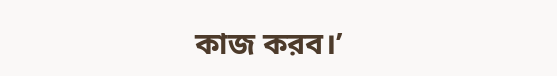কাজ করব।’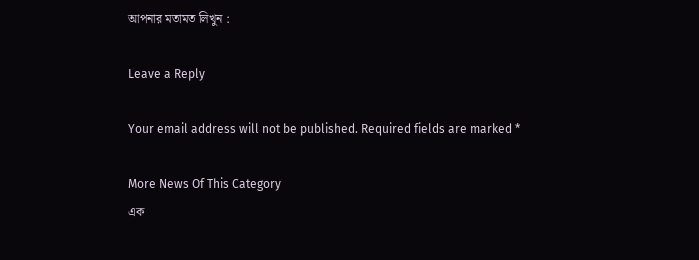আপনার মতামত লিখুন :

Leave a Reply

Your email address will not be published. Required fields are marked *

More News Of This Category
এক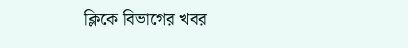ক্লিকে বিভাগের খবর